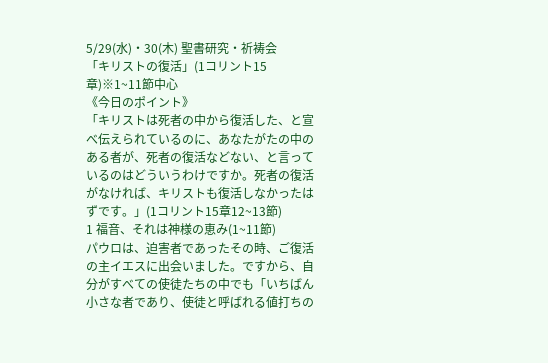5/29(水)・30(木) 聖書研究・祈祷会
「キリストの復活」(1コリント15章)※1~11節中心
《今日のポイント》
「キリストは死者の中から復活した、と宣べ伝えられているのに、あなたがたの中のある者が、死者の復活などない、と言っているのはどういうわけですか。死者の復活がなければ、キリストも復活しなかったはずです。」(1コリント15章12~13節)
1 福音、それは神様の恵み(1~11節)
パウロは、迫害者であったその時、ご復活の主イエスに出会いました。ですから、自分がすべての使徒たちの中でも「いちばん小さな者であり、使徒と呼ばれる値打ちの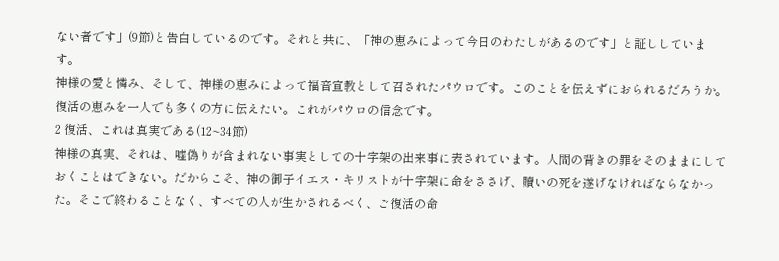ない者です」(9節)と告白しているのです。それと共に、「神の恵みによって今日のわたしがあるのです」と証ししています。
神様の愛と憐み、そして、神様の恵みによって福音宣教として召されたパウロです。このことを伝えずにおられるだろうか。復活の恵みを一人でも多くの方に伝えたい。これがパウロの信念です。
2 復活、これは真実である(12~34節)
神様の真実、それは、嘘偽りが含まれない事実としての十字架の出来事に表されています。人間の背きの罪をそのままにしておくことはできない。だからこそ、神の御子イエス・キリストが十字架に命をささげ、贖いの死を遂げなければならなかった。そこで終わることなく、すべての人が生かされるべく、ご復活の命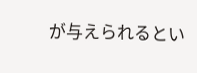が与えられるとい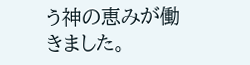う神の恵みが働きました。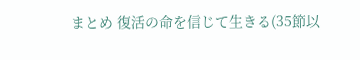まとめ 復活の命を信じて生きる(35節以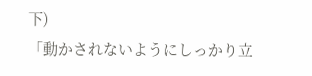下)
「動かされないようにしっかり立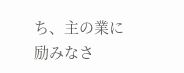ち、主の業に励みなさ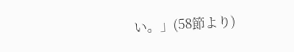い。」(58節より)